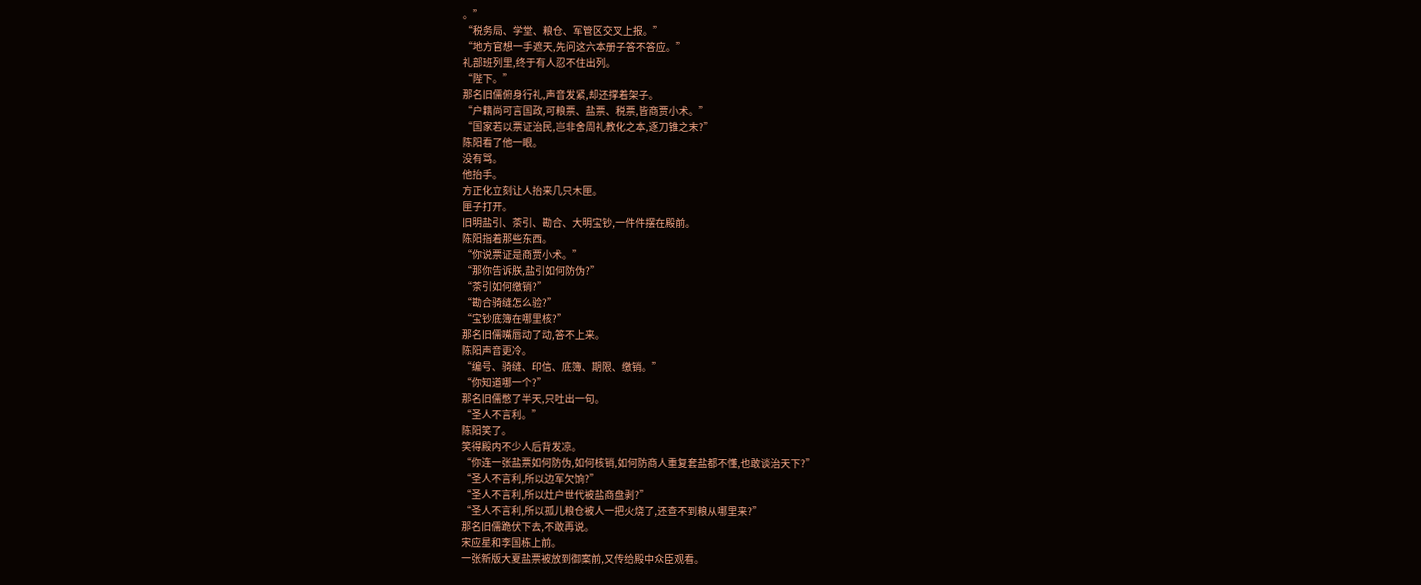。”
“税务局、学堂、粮仓、军管区交叉上报。”
“地方官想一手遮天,先问这六本册子答不答应。”
礼部班列里,终于有人忍不住出列。
“陛下。”
那名旧儒俯身行礼,声音发紧,却还撑着架子。
“户籍尚可言国政,可粮票、盐票、税票,皆商贾小术。”
“国家若以票证治民,岂非舍周礼教化之本,逐刀锥之末?”
陈阳看了他一眼。
没有骂。
他抬手。
方正化立刻让人抬来几只木匣。
匣子打开。
旧明盐引、茶引、勘合、大明宝钞,一件件摆在殿前。
陈阳指着那些东西。
“你说票证是商贾小术。”
“那你告诉朕,盐引如何防伪?”
“茶引如何缴销?”
“勘合骑缝怎么验?”
“宝钞底簿在哪里核?”
那名旧儒嘴唇动了动,答不上来。
陈阳声音更冷。
“编号、骑缝、印信、底簿、期限、缴销。”
“你知道哪一个?”
那名旧儒憋了半天,只吐出一句。
“圣人不言利。”
陈阳笑了。
笑得殿内不少人后背发凉。
“你连一张盐票如何防伪,如何核销,如何防商人重复套盐都不懂,也敢谈治天下?”
“圣人不言利,所以边军欠饷?”
“圣人不言利,所以灶户世代被盐商盘剥?”
“圣人不言利,所以孤儿粮仓被人一把火烧了,还查不到粮从哪里来?”
那名旧儒跪伏下去,不敢再说。
宋应星和李国栋上前。
一张新版大夏盐票被放到御案前,又传给殿中众臣观看。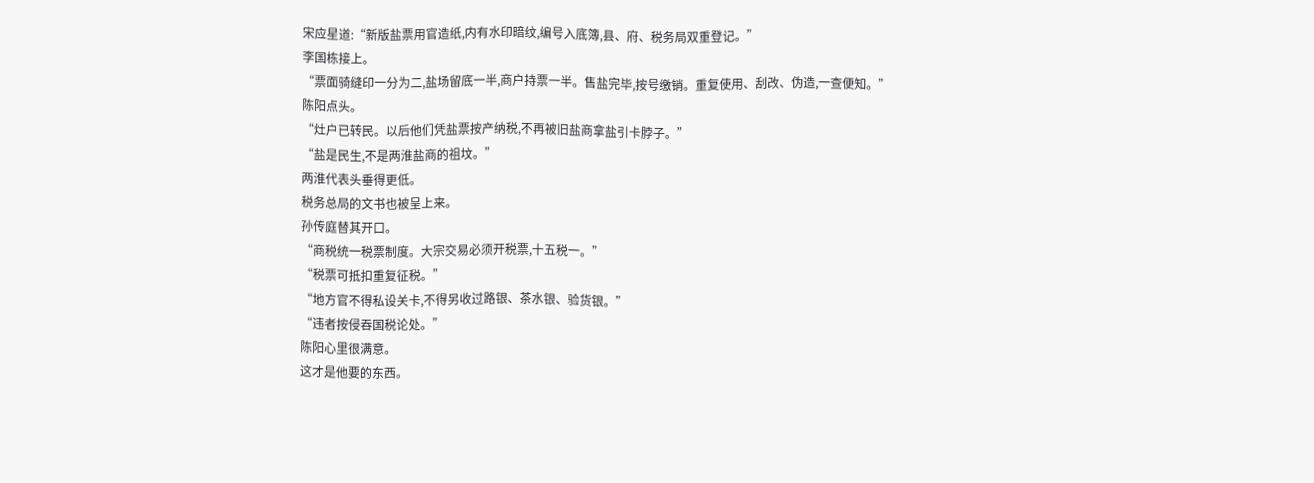宋应星道:“新版盐票用官造纸,内有水印暗纹,编号入底簿,县、府、税务局双重登记。”
李国栋接上。
“票面骑缝印一分为二,盐场留底一半,商户持票一半。售盐完毕,按号缴销。重复使用、刮改、伪造,一查便知。”
陈阳点头。
“灶户已转民。以后他们凭盐票按产纳税,不再被旧盐商拿盐引卡脖子。”
“盐是民生,不是两淮盐商的祖坟。”
两淮代表头垂得更低。
税务总局的文书也被呈上来。
孙传庭替其开口。
“商税统一税票制度。大宗交易必须开税票,十五税一。”
“税票可抵扣重复征税。”
“地方官不得私设关卡,不得另收过路银、茶水银、验货银。”
“违者按侵吞国税论处。”
陈阳心里很满意。
这才是他要的东西。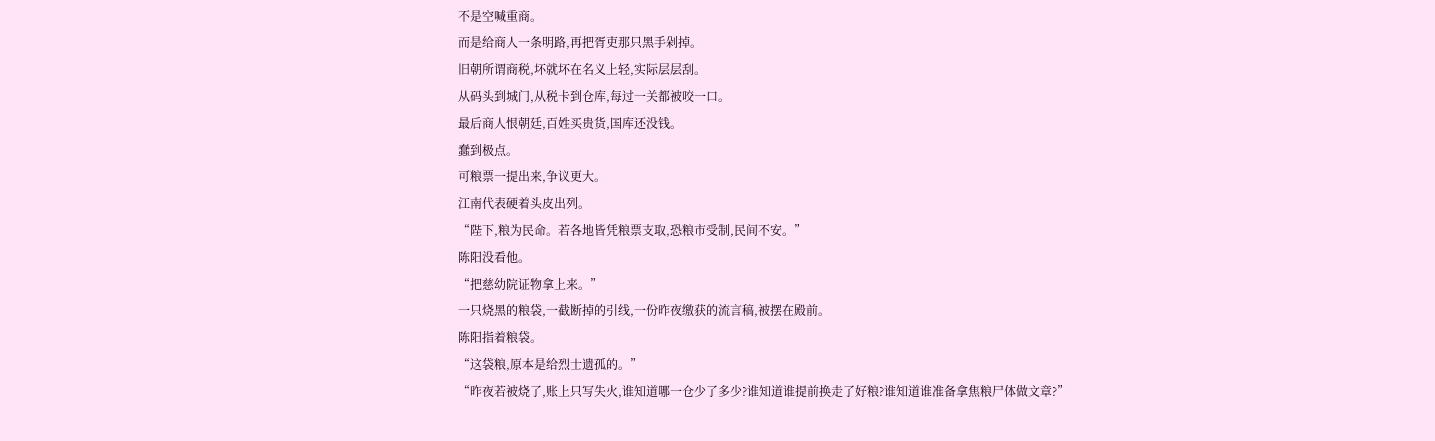不是空喊重商。
而是给商人一条明路,再把胥吏那只黑手剁掉。
旧朝所谓商税,坏就坏在名义上轻,实际层层刮。
从码头到城门,从税卡到仓库,每过一关都被咬一口。
最后商人恨朝廷,百姓买贵货,国库还没钱。
蠢到极点。
可粮票一提出来,争议更大。
江南代表硬着头皮出列。
“陛下,粮为民命。若各地皆凭粮票支取,恐粮市受制,民间不安。”
陈阳没看他。
“把慈幼院证物拿上来。”
一只烧黑的粮袋,一截断掉的引线,一份昨夜缴获的流言稿,被摆在殿前。
陈阳指着粮袋。
“这袋粮,原本是给烈士遗孤的。”
“昨夜若被烧了,账上只写失火,谁知道哪一仓少了多少?谁知道谁提前换走了好粮?谁知道谁准备拿焦粮尸体做文章?”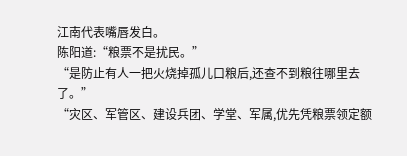江南代表嘴唇发白。
陈阳道:“粮票不是扰民。”
“是防止有人一把火烧掉孤儿口粮后,还查不到粮往哪里去了。”
“灾区、军管区、建设兵团、学堂、军属,优先凭粮票领定额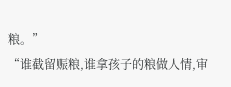粮。”
“谁截留赈粮,谁拿孩子的粮做人情,审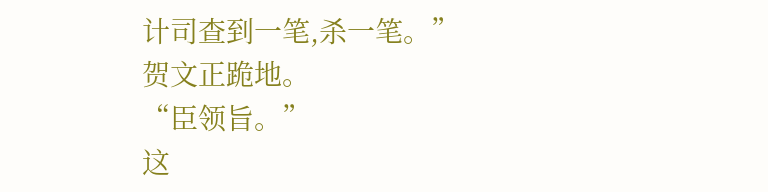计司查到一笔,杀一笔。”
贺文正跪地。
“臣领旨。”
这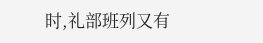时,礼部班列又有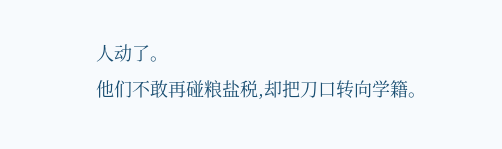人动了。
他们不敢再碰粮盐税,却把刀口转向学籍。